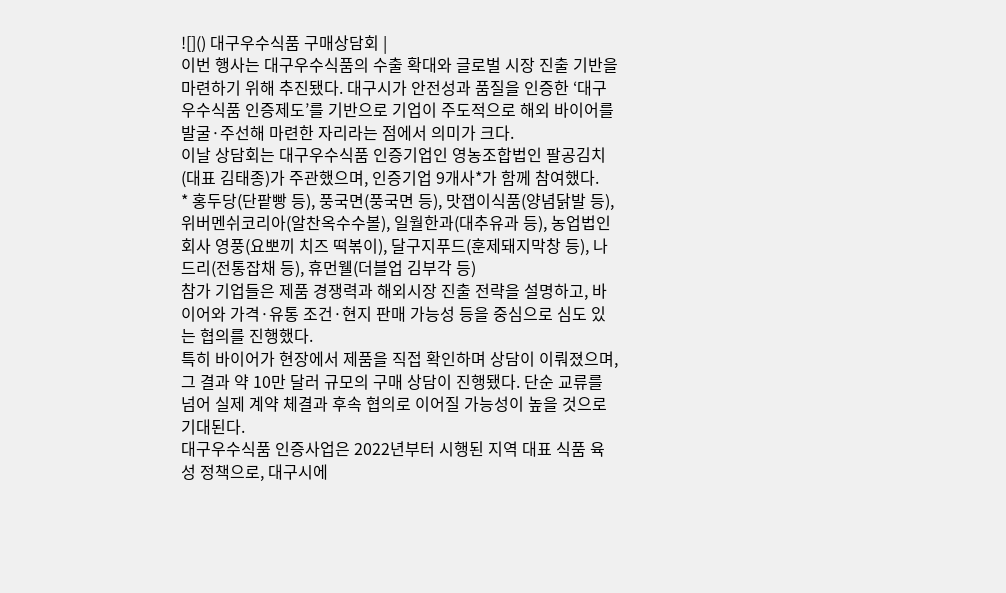![]() 대구우수식품 구매상담회 |
이번 행사는 대구우수식품의 수출 확대와 글로벌 시장 진출 기반을 마련하기 위해 추진됐다. 대구시가 안전성과 품질을 인증한 ‘대구우수식품 인증제도’를 기반으로 기업이 주도적으로 해외 바이어를 발굴·주선해 마련한 자리라는 점에서 의미가 크다.
이날 상담회는 대구우수식품 인증기업인 영농조합법인 팔공김치(대표 김태종)가 주관했으며, 인증기업 9개사*가 함께 참여했다.
* 홍두당(단팥빵 등), 풍국면(풍국면 등), 맛잽이식품(양념닭발 등), 위버멘쉬코리아(알찬옥수수볼), 일월한과(대추유과 등), 농업법인회사 영풍(요뽀끼 치즈 떡볶이), 달구지푸드(훈제돼지막창 등), 나드리(전통잡채 등), 휴먼웰(더블업 김부각 등)
참가 기업들은 제품 경쟁력과 해외시장 진출 전략을 설명하고, 바이어와 가격·유통 조건·현지 판매 가능성 등을 중심으로 심도 있는 협의를 진행했다.
특히 바이어가 현장에서 제품을 직접 확인하며 상담이 이뤄졌으며, 그 결과 약 10만 달러 규모의 구매 상담이 진행됐다. 단순 교류를 넘어 실제 계약 체결과 후속 협의로 이어질 가능성이 높을 것으로 기대된다.
대구우수식품 인증사업은 2022년부터 시행된 지역 대표 식품 육성 정책으로, 대구시에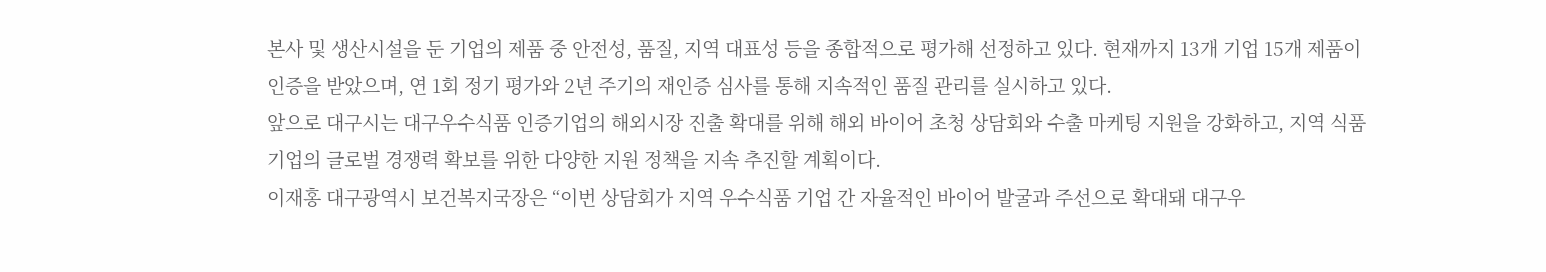본사 및 생산시설을 둔 기업의 제품 중 안전성, 품질, 지역 대표성 등을 종합적으로 평가해 선정하고 있다. 현재까지 13개 기업 15개 제품이 인증을 받았으며, 연 1회 정기 평가와 2년 주기의 재인증 심사를 통해 지속적인 품질 관리를 실시하고 있다.
앞으로 대구시는 대구우수식품 인증기업의 해외시장 진출 확대를 위해 해외 바이어 초청 상담회와 수출 마케팅 지원을 강화하고, 지역 식품기업의 글로벌 경쟁력 확보를 위한 다양한 지원 정책을 지속 추진할 계획이다.
이재홍 대구광역시 보건복지국장은 “이번 상담회가 지역 우수식품 기업 간 자율적인 바이어 발굴과 주선으로 확대돼 대구우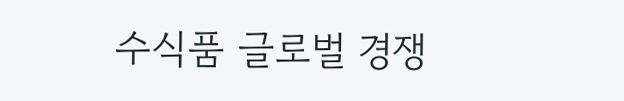수식품 글로벌 경쟁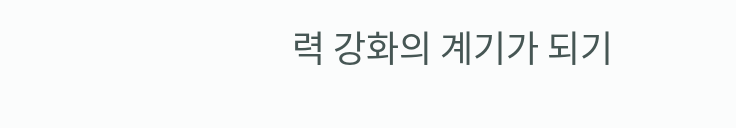력 강화의 계기가 되기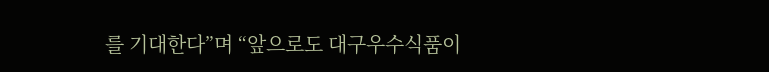를 기대한다”며 “앞으로도 대구우수식품이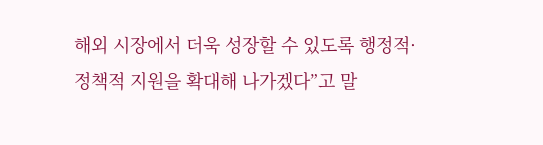해외 시장에서 더욱 성장할 수 있도록 행정적·정책적 지원을 확대해 나가겠다”고 말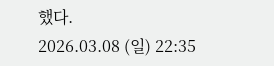했다.
2026.03.08 (일) 22:35